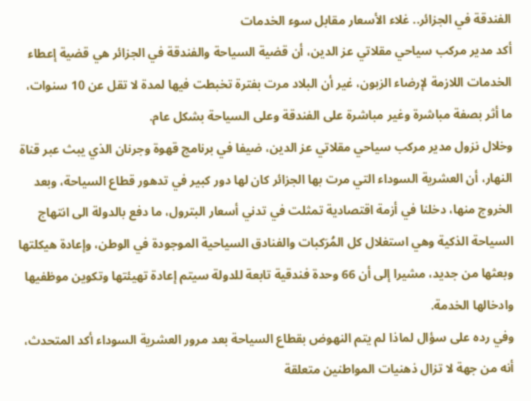الفندقة في الجزائر.. غلاء الأسعار مقابل سوء الخدمات
أكد مدير مركب سياحي مقلاتي عز الدين، أن قضية السياحة والفندقة في الجزائر هي قضية إعطاء الخدمات اللازمة لإرضاء الزبون، غير أن البلاد مرت بفترة تخبطت فيها لمدة لا تقل عن 10 سنوات، ما أثر بصفة مباشرة وغير مباشرة على الفندقة وعلى السياحة بشكل عام.
وخلال نزول مدير مركب سياحي مقلاتي عز الدين، ضيفا في برنامج قهوة وجرنان الذي يبث عبر قناة النهار، أن العشرية السوداء التي مرت بها الجزائر كان لها دور كبير في تدهور قطاع السياحة، وبعد الخروج منها، دخلنا في أزمة اقتصادية تمثلت في تدني أسعار البترول، ما دفع بالدولة الى انتهاج السياحة الذكية وهي استغلال كل المُرَكبات والفنادق السياحية الموجودة في الوطن، وإعادة هيكلتها وبعثها من جديد، مشيرا إلى أن 66 وحدة فندقية تابعة للدولة سيتم إعادة تهيئتها وتكوين موظفيها وادخالها الخدمة.
وفي رده على سؤال لماذا لم يتم النهوض بقطاع السياحة بعد مرور العشرية السوداء أكد المتحدث، أنه من جهة لا تزال ذهنيات المواطنين متعلقة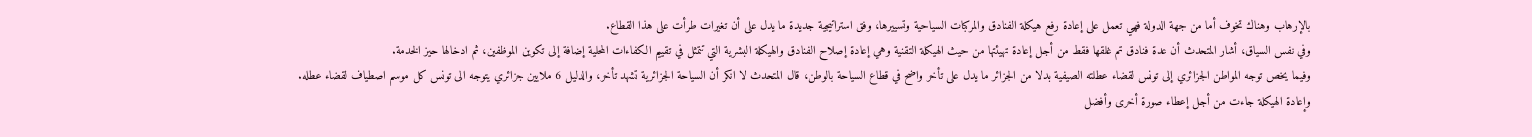بالإرهاب وهناك تخوف أما من جهة الدولة فهي تعمل على إعادة رفع هيكلة الفنادق والمركبات السياحية وتسييرها، وفق استراتيجية جديدة ما يدل على أن تغيرات طرأت على هذا القطاع.
وفي نفس السياق، أشار المتحدث أن عدة فنادق تم غلقها فقط من أجل إعادة تهيئتها من حيث الهيكلة التقنية وهي إعادة إصلاح الفنادق والهيكلة البشرية التي تتمثل في تقييم الكفاءات المحلية إضافة إلى تكوين الموظفين، ثم ادخالها حيز الخدمة.
وفيما يخص توجه المواطن الجزائري إلى تونس لقضاء عطلته الصيفية بدلا من الجزائر ما يدل على تأخر واضح في قطاع السياحة بالوطن، قال المتحدث لا انكر أن السياحة الجزائرية تشهد تأخر، والدليل 6 ملايين جزائري يتوجه الى تونس كل موسم اصطياف لقضاء عطله.
وإعادة الهيكلة جاءت من أجل إعطاء صورة أخرى وأفضل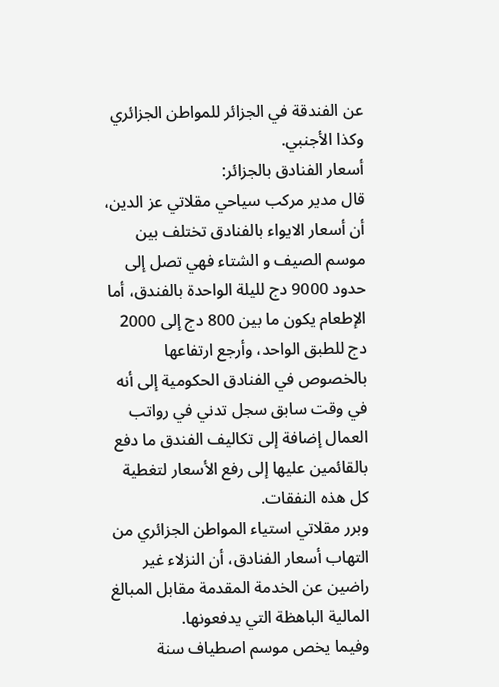عن الفندقة في الجزائر للمواطن الجزائري وكذا الأجنبي.
أسعار الفنادق بالجزائر:
قال مدير مركب سياحي مقلاتي عز الدين، أن أسعار الايواء بالفنادق تختلف بين موسم الصيف و الشتاء فهي تصل إلى حدود 9000 دج لليلة الواحدة بالفندق، أما الإطعام يكون ما بين 800 دج إلى 2000 دج للطبق الواحد، وأرجع ارتفاعها بالخصوص في الفنادق الحكومية إلى أنه في وقت سابق سجل تدني في رواتب العمال إضافة إلى تكاليف الفندق ما دفع بالقائمين عليها إلى رفع الأسعار لتغطية كل هذه النفقات.
وبرر مقلاتي استياء المواطن الجزائري من التهاب أسعار الفنادق، أن النزلاء غير راضين عن الخدمة المقدمة مقابل المبالغ المالية الباهظة التي يدفعونها.
وفيما يخص موسم اصطياف سنة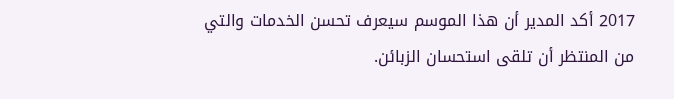2017 أكد المدير أن هذا الموسم سيعرف تحسن الخدمات والتي من المنتظر أن تلقى استحسان الزبائن.